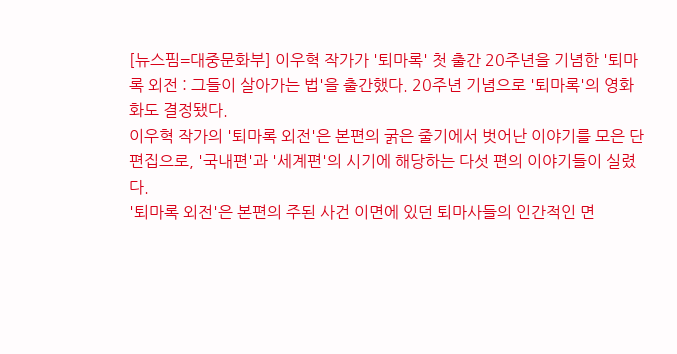[뉴스핌=대중문화부] 이우혁 작가가 '퇴마록' 첫 출간 20주년을 기념한 '퇴마록 외전 : 그들이 살아가는 법'을 출간했다. 20주년 기념으로 '퇴마록'의 영화화도 결정됐다.
이우혁 작가의 '퇴마록 외전'은 본편의 굵은 줄기에서 벗어난 이야기를 모은 단편집으로, '국내편'과 '세계편'의 시기에 해당하는 다섯 편의 이야기들이 실렸다.
'퇴마록 외전'은 본편의 주된 사건 이면에 있던 퇴마사들의 인간적인 면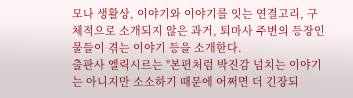모나 생활상, 이야기와 이야기를 잇는 연결고리, 구체적으로 소개되지 않은 과거, 퇴마사 주변의 등장인물들이 겪는 이야기 등을 소개한다.
출판사 엘릭시르는 "본편처럼 박진감 넘치는 이야기는 아니지만 소소하기 때문에 어쩌면 더 긴장되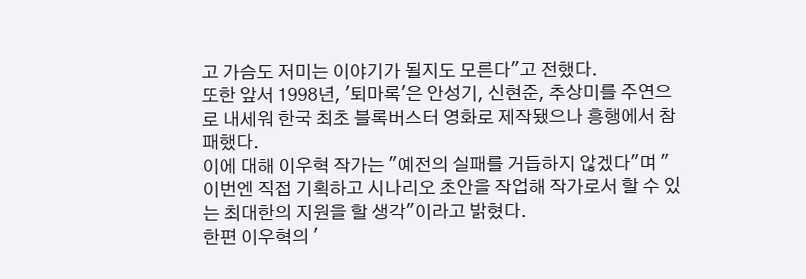고 가슴도 저미는 이야기가 될지도 모른다"고 전했다.
또한 앞서 1998년, '퇴마록'은 안성기, 신현준, 추상미를 주연으로 내세워 한국 최초 블록버스터 영화로 제작됐으나 흥행에서 참패했다.
이에 대해 이우혁 작가는 "예전의 실패를 거듭하지 않겠다"며 "이번엔 직접 기획하고 시나리오 초안을 작업해 작가로서 할 수 있는 최대한의 지원을 할 생각"이라고 밝혔다.
한편 이우혁의 '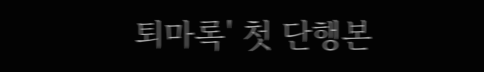퇴마록' 첫 단행본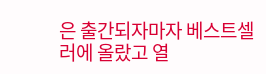은 출간되자마자 베스트셀러에 올랐고 열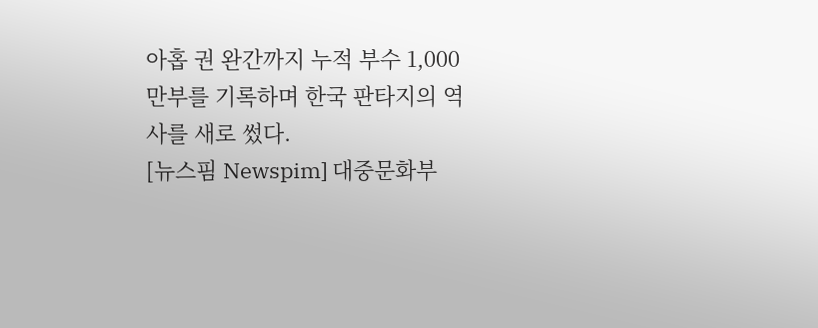아홉 권 완간까지 누적 부수 1,000만부를 기록하며 한국 판타지의 역사를 새로 썼다.
[뉴스핌 Newspim] 대중문화부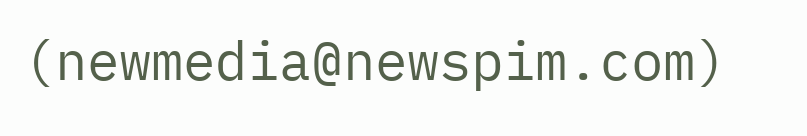(newmedia@newspim.com)